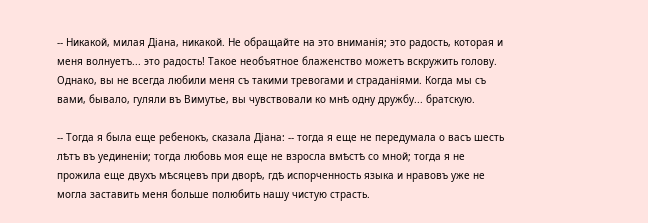-- Никакой, милая Діана, никакой. Не обращайте на это вниманія; это радость, которая и меня волнуетъ... это радость! Такое необъятное блаженство можетъ вскружить голову. Однако, вы не всегда любили меня съ такими тревогами и страданіями. Когда мы съ вами, бывало, гуляли въ Вимутье, вы чувствовали ко мнѣ одну дружбу... братскую.

-- Тогда я была еще ребенокъ, сказала Діана: -- тогда я еще не передумала о васъ шесть лѣтъ въ уединеніи; тогда любовь моя еще не взросла вмѣстѣ со мной; тогда я не прожила еще двухъ мѣсяцевъ при дворѣ, гдѣ испорченность языка и нравовъ уже не могла заставить меня больше полюбить нашу чистую страсть.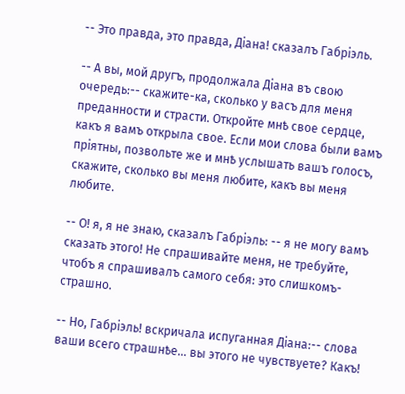-- Это правда, это правда, Діана! сказалъ Габріэль.

-- А вы, мой другъ, продолжала Діана въ свою очередь:-- скажите-ка, сколько у васъ для меня преданности и страсти. Откройте мнѣ свое сердце, какъ я вамъ открыла свое. Если мои слова были вамъ пріятны, позвольте же и мнѣ услышать вашъ голосъ, скажите, сколько вы меня любите, какъ вы меня любите.

-- О! я, я не знаю, сказалъ Габріэль: -- я не могу вамъ сказать этого! Не спрашивайте меня, не требуйте, чтобъ я спрашивалъ самого себя: это слишкомъ-страшно.

-- Но, Габріэль! вскричала испуганная Діана:-- слова ваши всего страшнѣе... вы этого не чувствуете? Какъ!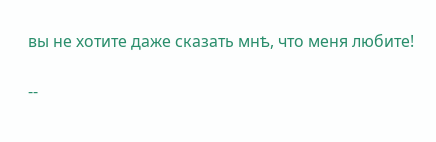вы не хотите даже сказать мнѣ, что меня любите!

--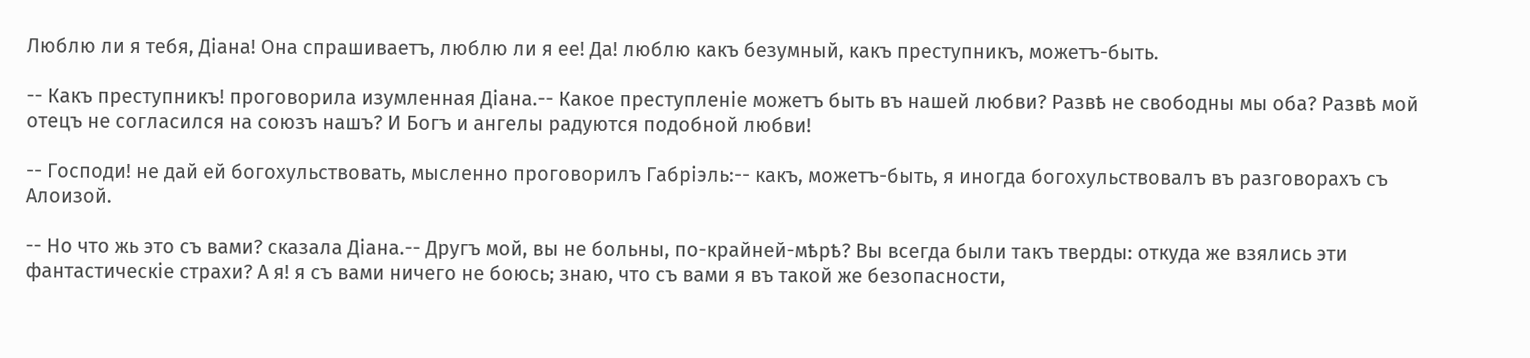Люблю ли я тебя, Діана! Она спрашиваетъ, люблю ли я ее! Да! люблю какъ безумный, какъ преступникъ, можетъ-быть.

-- Какъ преступникъ! проговорила изумленная Діана.-- Какое преступленіе можетъ быть въ нашей любви? Развѣ не свободны мы оба? Развѣ мой отецъ не согласился на союзъ нашъ? И Богъ и ангелы радуются подобной любви!

-- Господи! не дай ей богохульствовать, мысленно проговорилъ Габріэль:-- какъ, можетъ-быть, я иногда богохульствовалъ въ разговорахъ съ Алоизой.

-- Но что жь это съ вами? сказала Діана.-- Другъ мой, вы не больны, по-крайней-мѣрѣ? Вы всегда были такъ тверды: откуда же взялись эти фантастическіе страхи? А я! я съ вами ничего не боюсь; знаю, что съ вами я въ такой же безопасности,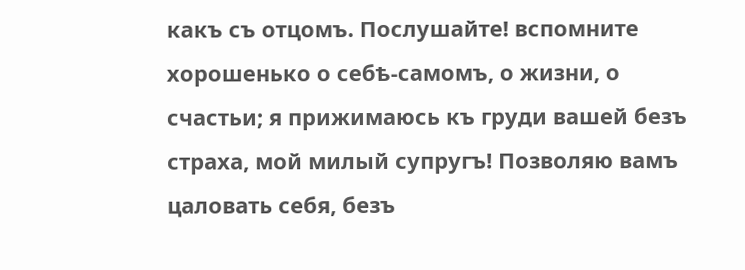какъ съ отцомъ. Послушайте! вспомните хорошенько о себѣ-самомъ, о жизни, о счастьи; я прижимаюсь къ груди вашей безъ страха, мой милый супругъ! Позволяю вамъ цаловать себя, безъ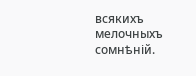всякихъ мелочныхъ сомнѣній.